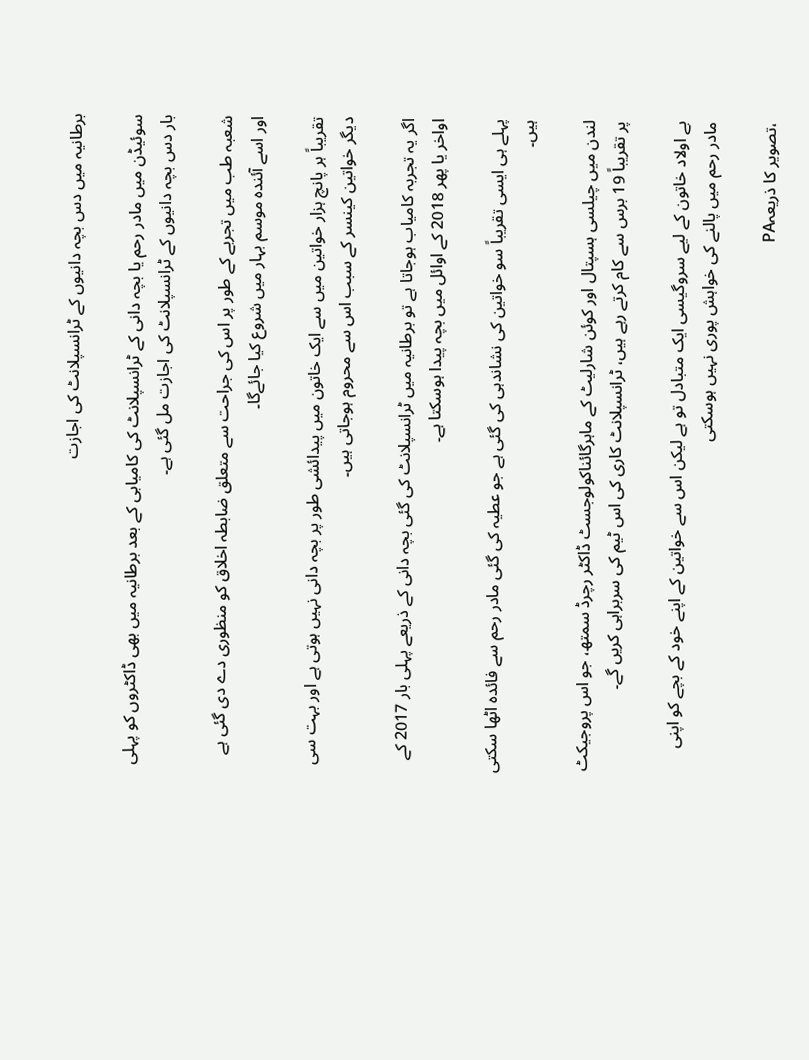برطانیہ میں دس بچہ دانیوں کے ٹرانسپلانٹ کی اجازت

سوئیڈن میں مادر رحم یا بچہ دانی کے ٹرانسپلانٹ کی کامیابی کے بعد برطانیہ میں بھی ڈاکٹروں کو پہلی بار دس بچہ دانیوں کے ٹرانسپلانٹ کی اجازت مل گئی ہے۔

شعبہ طب میں تجربے کے طور پر اس کی جراحت سے متعلق ضابطہ اخلاق کو منظوری دے دی گئی ہے اور اسے آئندہ موسم بہار میں شروع کیا جائےگا۔

تقریباً ہر پانچ ہزار خواتین میں سے ایک خاتون میں پیدائشی طور پر بچہ دانی نہیں ہوتی ہے اور بہت سی دیگر خواتین کینسر کے سبب اس سے محروم ہوجاتی ہیں۔

اگر یہ تجربہ کامیاب ہوجاتا ہے تو برطانیہ میں ٹرانسپلانٹ کی گئی بچہ دانی کے ذریعے پہلی بار 2017 کے اواخر یا پھر 2018 کے اوائل میں بچہ پیدا ہوسکتا ہے۔

پہلے ہی ایسی تقریباً سو خواتین کی نشاندہی کی گئی ہے جو عطیہ کی گئی مادر رحم سے فائدہ اٹھا سکتی ہیں۔

لندن میں چیلسی ہسپتال اور کوئن شارلیٹ کے ماہرگائناکولوجسٹ ڈاکٹر رچرڈ سمتھ، جو اس پروجیکٹ پر تقریباً 19 برس سے کام کرتے رہے ہیں، ٹرانسپلانٹ کاری کی اس ٹیم کی سربراہی کریں گے۔

بے اولاد خاتون کے لیے سروگیسی ایک متبادل تو ہے لیکن اس سے خواتین کے اپنے خود کے بچے کو اپنی مادر رحم میں پالنے کی خواہش پوری نہیں ہوسکتی

،تصویر کا ذریعہPA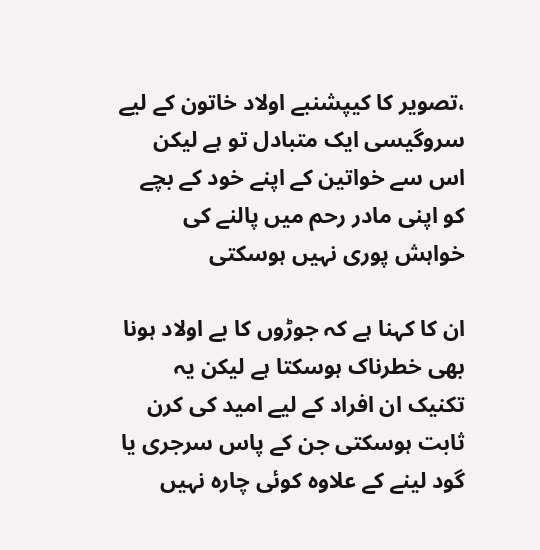،تصویر کا کیپشنبے اولاد خاتون کے لیے سروگیسی ایک متبادل تو ہے لیکن اس سے خواتین کے اپنے خود کے بچے کو اپنی مادر رحم میں پالنے کی خواہش پوری نہیں ہوسکتی

ان کا کہنا ہے کہ جوڑوں کا بے اولاد ہونا بھی خطرناک ہوسکتا ہے لیکن یہ تکنیک ان افراد کے لیے امید کی کرن ثابت ہوسکتی جن کے پاس سرجری یا گود لینے کے علاوہ کوئی چارہ نہیں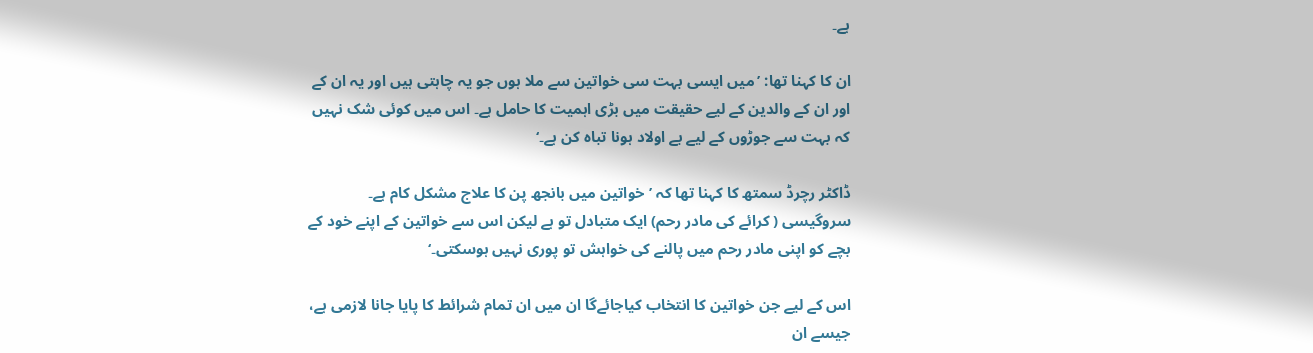ہے۔

ان کا کہنا تھا: ’میں ایسی بہت سی خواتین سے ملا ہوں جو یہ چاہتی ہیں اور یہ ان کے اور ان کے والدین کے لیے حقیقت میں بڑی اہمیت کا حامل ہے۔ اس میں کوئی شک نہیں کہ بہت سے جوڑوں کے لیے بے اولاد ہونا تباہ کن ہے۔‘

ڈاکٹر رچرڈ سمتھ کا کہنا تھا کہ ’خواتین میں بانجھ پن کا علاج مشکل کام ہے۔ سروگیسی ( کرائے کی مادر رحم) ایک متبادل تو ہے لیکن اس سے خواتین کے اپنے خود کے بچے کو اپنی مادر رحم میں پالنے کی خواہش تو پوری نہیں ہوسکتی۔‘

اس کے لیے جن خواتین کا انتخاب کیاجائےگا ان میں ان تمام شرائط کا پایا جانا لازمی ہے، جیسے ان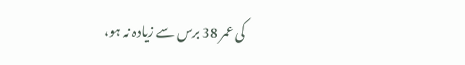کی عمر 38 برس سے زیادہ نہ ہو،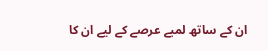ان کے ساتھ لمبے عرصے کے لیے ان کا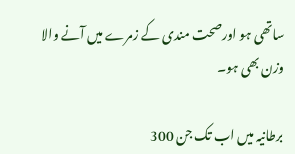ساتھی ہو اورصحت مندی کے زمرے ميں آنے والا وزن بھی ہو۔

برطانیہ میں اب تک جن 300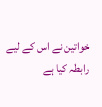خواتین نے اس کے لیے رابطہ کیا ہے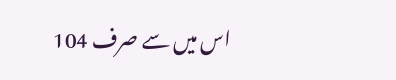اس میں سے صرف 104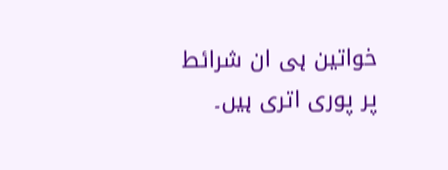خواتین ہی ان شرائط پر پوری اتری ہیں۔